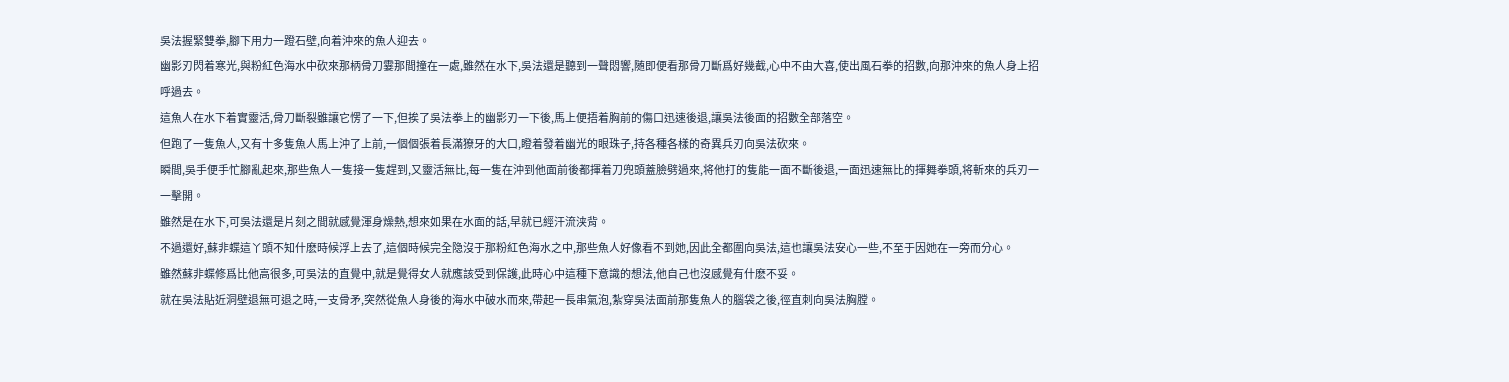吳法握緊雙拳,腳下用力一蹬石壁,向着沖來的魚人迎去。
幽影刃閃着寒光,與粉紅色海水中砍來那柄骨刀霎那間撞在一處,雖然在水下,吳法還是聽到一聲悶響,随即便看那骨刀斷爲好幾截,心中不由大喜,使出風石拳的招數,向那沖來的魚人身上招呼過去。
這魚人在水下着實靈活,骨刀斷裂雖讓它愣了一下,但挨了吳法拳上的幽影刃一下後,馬上便捂着胸前的傷口迅速後退,讓吳法後面的招數全部落空。
但跑了一隻魚人,又有十多隻魚人馬上沖了上前,一個個張着長滿獠牙的大口,瞪着發着幽光的眼珠子,持各種各樣的奇異兵刃向吳法砍來。
瞬間,吳手便手忙腳亂起來,那些魚人一隻接一隻趕到,又靈活無比,每一隻在沖到他面前後都揮着刀兜頭蓋臉劈過來,将他打的隻能一面不斷後退,一面迅速無比的揮舞拳頭,将斬來的兵刃一一擊開。
雖然是在水下,可吳法還是片刻之間就感覺渾身燥熱,想來如果在水面的話,早就已經汗流浃背。
不過還好,蘇非蝶這丫頭不知什麽時候浮上去了,這個時候完全隐沒于那粉紅色海水之中,那些魚人好像看不到她,因此全都圍向吳法,這也讓吳法安心一些,不至于因她在一旁而分心。
雖然蘇非蝶修爲比他高很多,可吳法的直覺中,就是覺得女人就應該受到保護,此時心中這種下意識的想法,他自己也沒感覺有什麽不妥。
就在吳法貼近洞壁退無可退之時,一支骨矛,突然從魚人身後的海水中破水而來,帶起一長串氣泡,紮穿吳法面前那隻魚人的腦袋之後,徑直刺向吳法胸膛。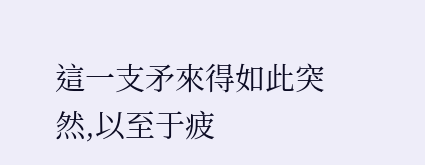這一支矛來得如此突然,以至于疲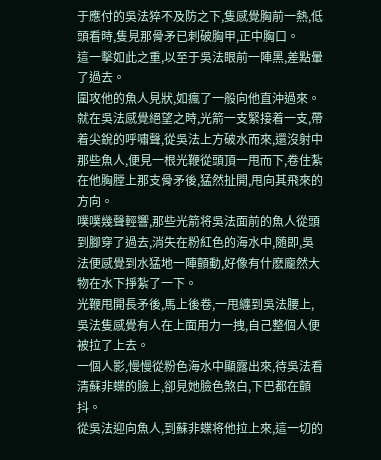于應付的吳法猝不及防之下,隻感覺胸前一熱,低頭看時,隻見那骨矛已刺破胸甲,正中胸口。
這一擊如此之重,以至于吳法眼前一陣黑,差點暈了過去。
圍攻他的魚人見狀,如瘋了一般向他直沖過來。
就在吳法感覺絕望之時,光箭一支緊接着一支,帶着尖銳的呼嘯聲,從吳法上方破水而來,還沒射中那些魚人,便見一根光鞭從頭頂一甩而下,卷住紮在他胸膛上那支骨矛後,猛然扯開,甩向其飛來的方向。
噗噗幾聲輕響,那些光箭将吳法面前的魚人從頭到腳穿了過去,消失在粉紅色的海水中,随即,吳法便感覺到水猛地一陣顫動,好像有什麽龐然大物在水下掙紮了一下。
光鞭甩開長矛後,馬上後卷,一甩纏到吳法腰上,吳法隻感覺有人在上面用力一拽,自己整個人便被拉了上去。
一個人影,慢慢從粉色海水中顯露出來,待吳法看清蘇非蝶的臉上,卻見她臉色煞白,下巴都在顫抖。
從吳法迎向魚人,到蘇非蝶将他拉上來,這一切的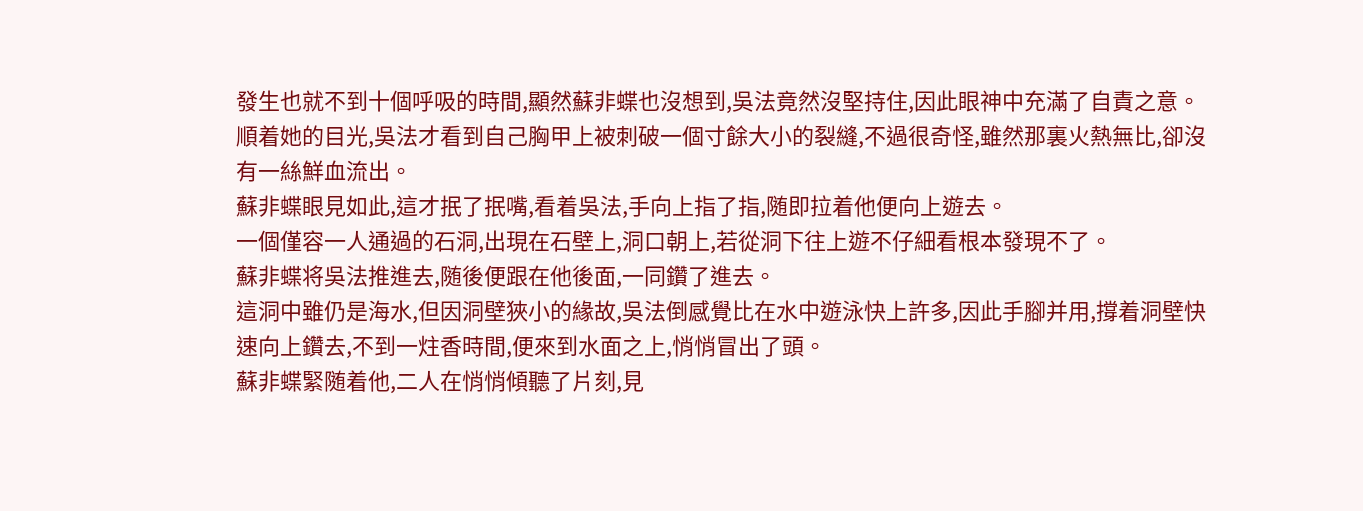發生也就不到十個呼吸的時間,顯然蘇非蝶也沒想到,吳法竟然沒堅持住,因此眼神中充滿了自責之意。
順着她的目光,吳法才看到自己胸甲上被刺破一個寸餘大小的裂縫,不過很奇怪,雖然那裏火熱無比,卻沒有一絲鮮血流出。
蘇非蝶眼見如此,這才抿了抿嘴,看着吳法,手向上指了指,随即拉着他便向上遊去。
一個僅容一人通過的石洞,出現在石壁上,洞口朝上,若從洞下往上遊不仔細看根本發現不了。
蘇非蝶将吳法推進去,随後便跟在他後面,一同鑽了進去。
這洞中雖仍是海水,但因洞壁狹小的緣故,吳法倒感覺比在水中遊泳快上許多,因此手腳并用,撐着洞壁快速向上鑽去,不到一炷香時間,便來到水面之上,悄悄冒出了頭。
蘇非蝶緊随着他,二人在悄悄傾聽了片刻,見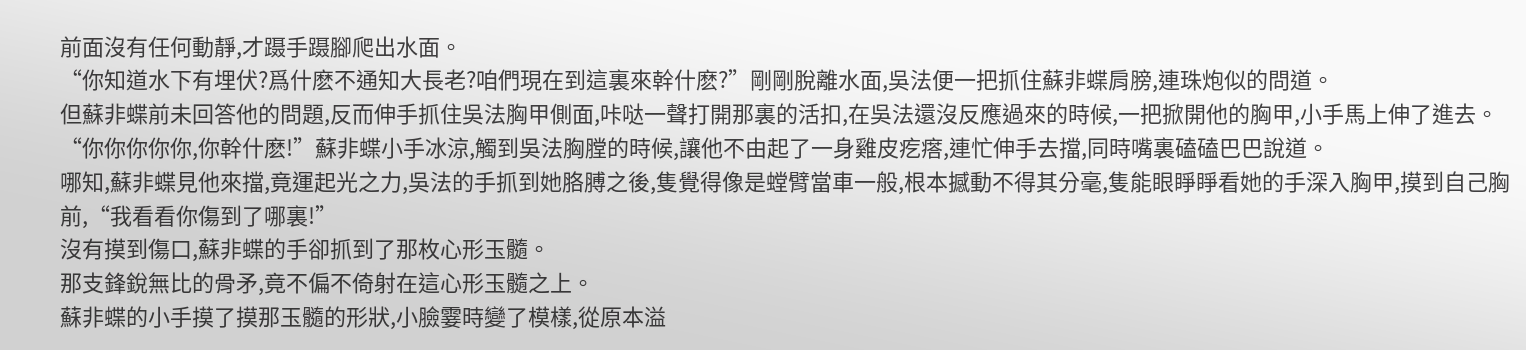前面沒有任何動靜,才蹑手蹑腳爬出水面。
“你知道水下有埋伏?爲什麽不通知大長老?咱們現在到這裏來幹什麽?”剛剛脫離水面,吳法便一把抓住蘇非蝶肩膀,連珠炮似的問道。
但蘇非蝶前未回答他的問題,反而伸手抓住吳法胸甲側面,咔哒一聲打開那裏的活扣,在吳法還沒反應過來的時候,一把掀開他的胸甲,小手馬上伸了進去。
“你你你你你,你幹什麽!”蘇非蝶小手冰涼,觸到吳法胸膛的時候,讓他不由起了一身雞皮疙瘩,連忙伸手去擋,同時嘴裏磕磕巴巴說道。
哪知,蘇非蝶見他來擋,竟運起光之力,吳法的手抓到她胳膊之後,隻覺得像是螳臂當車一般,根本撼動不得其分毫,隻能眼睜睜看她的手深入胸甲,摸到自己胸前,“我看看你傷到了哪裏!”
沒有摸到傷口,蘇非蝶的手卻抓到了那枚心形玉髓。
那支鋒銳無比的骨矛,竟不偏不倚射在這心形玉髓之上。
蘇非蝶的小手摸了摸那玉髓的形狀,小臉霎時變了模樣,從原本溢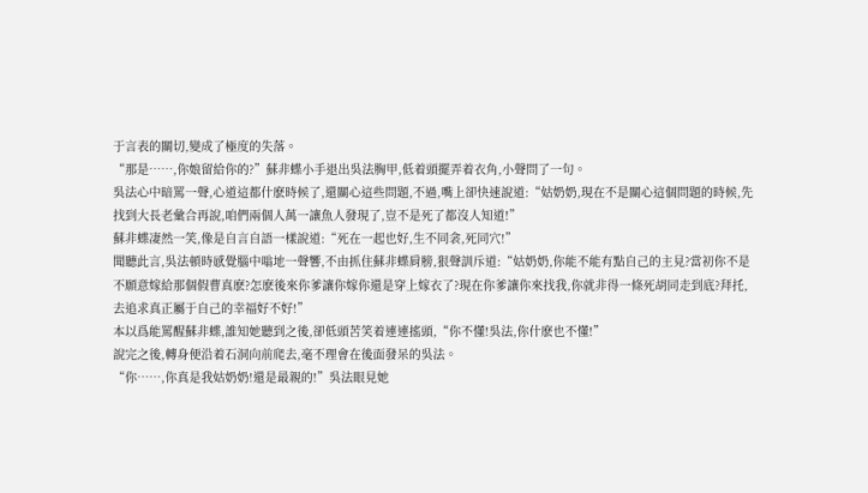于言表的關切,變成了極度的失落。
“那是……,你娘留給你的?”蘇非蝶小手退出吳法胸甲,低着頭擺弄着衣角,小聲問了一句。
吳法心中暗罵一聲,心道這都什麽時候了,還關心這些問題,不過,嘴上卻快速說道:“姑奶奶,現在不是關心這個問題的時候,先找到大長老彙合再說,咱們兩個人萬一讓魚人發現了,豈不是死了都沒人知道!”
蘇非蝶凄然一笑,像是自言自語一樣說道:“死在一起也好,生不同衾,死同穴!”
聞聽此言,吳法頓時感覺腦中嗡地一聲響,不由抓住蘇非蝶肩膀,狠聲訓斥道:“姑奶奶,你能不能有點自己的主見?當初你不是不願意嫁給那個假曹真麽?怎麽後來你爹讓你嫁你還是穿上嫁衣了?現在你爹讓你來找我,你就非得一條死胡同走到底?拜托,去追求真正屬于自己的幸福好不好!”
本以爲能罵醒蘇非蝶,誰知她聽到之後,卻低頭苦笑着連連搖頭,“你不懂!吳法,你什麽也不懂!”
說完之後,轉身便沿着石洞向前爬去,毫不理會在後面發呆的吳法。
“你……,你真是我姑奶奶!還是最親的!”吳法眼見她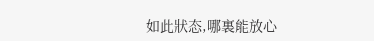如此狀态,哪裏能放心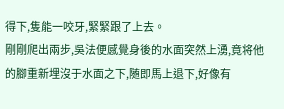得下,隻能一咬牙,緊緊跟了上去。
剛剛爬出兩步,吳法便感覺身後的水面突然上湧,竟将他的腳重新埋沒于水面之下,随即馬上退下,好像有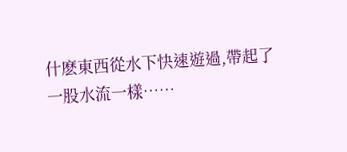什麽東西從水下快速遊過,帶起了一股水流一樣……